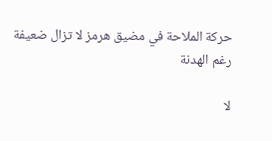حركة الملاحة في مضيق هرمز لا تزال ضعيفة رغم الهدنة

لا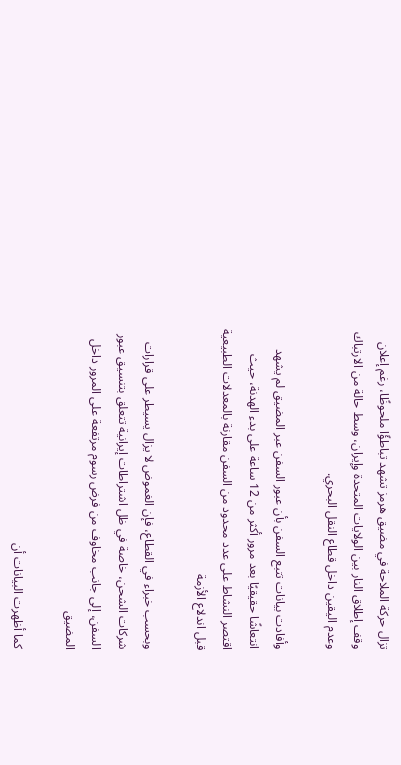تزال حركة الملاحة في مضيق هرمز تشهد تباطؤًا ملحوظًا، رغم إعلان وقف إطلاق النار بين الولايات المتحدة وإيران، وسط حالة من الارتباك وعدم اليقين داخل قطاع النقل البحري.

وأفادت بيانات تتبع السفن بأن عبور السفن عبر المضيق لم يشهد انتعاشًا حقيقيًا بعد مرور أكثر من 12 ساعة على بدء الهدنة، حيث اقتصر النشاط على عدد محدود من السفن مقارنة بالمعدلات الطبيعية قبل اندلاع الأزمة

وبحسب خبراء في القطاع، فإن الغموض لا يزال يسيطر على قرارات شركات الشحن، خاصة في ظل اشتراطات إيرانية تتعلق بتنسيق عبور السفن، إلى جانب مخاوف من فرض رسوم مرتفعة على المرور داخل المضيق

كما أظهرت البيانات أن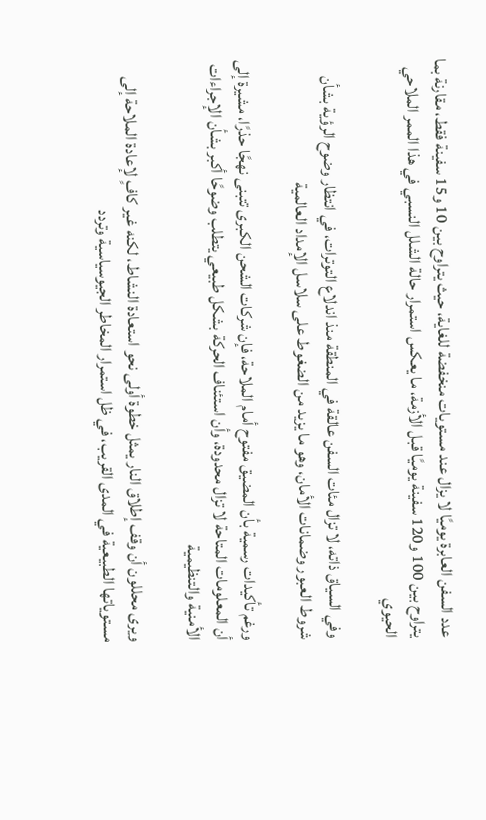عدد السفن العابرة يوميًا لا يزال عند مستويات منخفضة للغاية، حيث يتراوح بين 10 و15 سفينة فقط، مقارنة بما يتراوح بين 100 و120 سفينة يوميًا قبل الأزمة، ما يعكس استمرار حالة الشلل النسبي في هذا الممر الملاحي الحيوي

وفي السياق ذاته، لا تزال مئات السفن عالقة في المنطقة منذ اندلاع التوترات، في انتظار وضوح الرؤية بشأن شروط العبور وضمانات الأمان، وهو ما يزيد من الضغوط على سلاسل الإمداد العالمية

ورغم تأكيدات رسمية بأن المضيق مفتوح أمام الملاحة، فإن شركات الشحن الكبرى تتبنى نهجًا حذرًا، مشيرة إلى أن المعلومات المتاحة لا تزال محدودة، وأن استئناف الحركة بشكل طبيعي يتطلب وضوحًا أكبر بشأن الإجراءات الأمنية والتنظيمية

ويرى محللون أن وقف إطلاق النار يمثل خطوة أولى نحو استعادة النشاط، لكنه غير كافٍ لإعادة الملاحة إلى مستوياتها الطبيعية في المدى القريب، في ظل استمرار المخاطر الجيوسياسية وتردد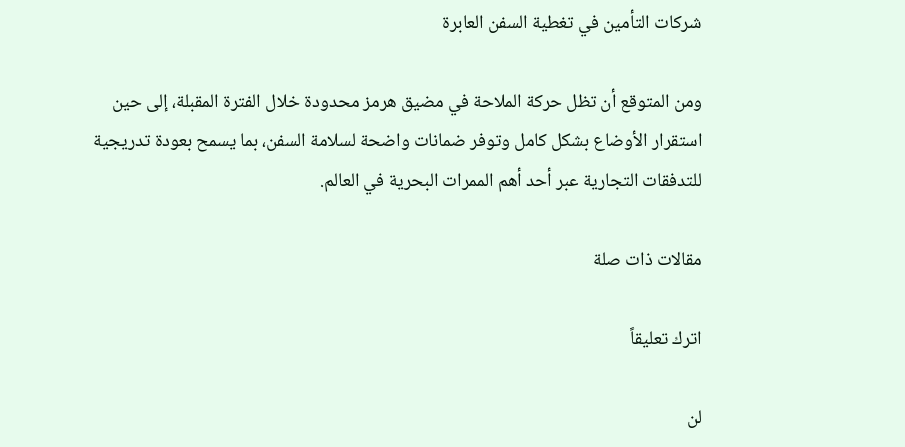شركات التأمين في تغطية السفن العابرة

ومن المتوقع أن تظل حركة الملاحة في مضيق هرمز محدودة خلال الفترة المقبلة، إلى حين استقرار الأوضاع بشكل كامل وتوفر ضمانات واضحة لسلامة السفن، بما يسمح بعودة تدريجية للتدفقات التجارية عبر أحد أهم الممرات البحرية في العالم.

مقالات ذات صلة

اترك تعليقاً

لن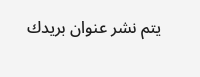يتم نشر عنوان بريدك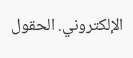الإلكتروني. الحقول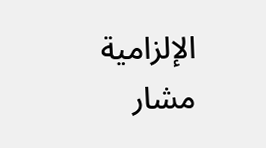الإلزامية مشار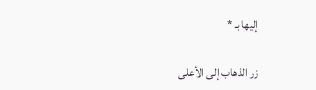إليها بـ *

زر الذهاب إلى الأعلى